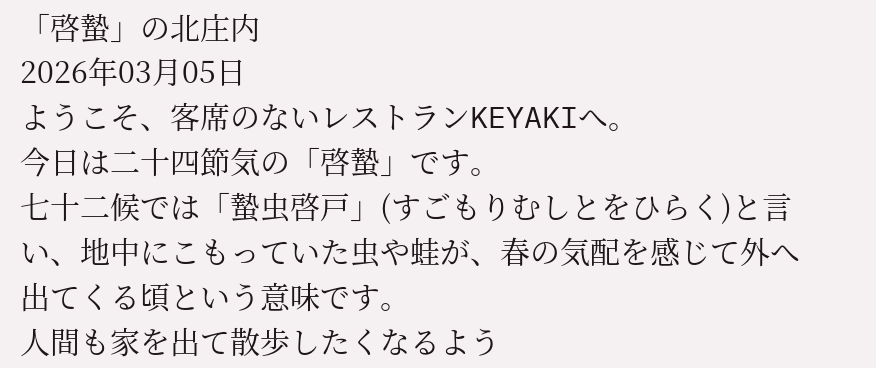「啓蟄」の北庄内
2026年03月05日
ようこそ、客席のないレストランKEYAKIへ。
今日は二十四節気の「啓蟄」です。
七十二候では「蟄虫啓戸」(すごもりむしとをひらく)と言い、地中にこもっていた虫や蛙が、春の気配を感じて外へ出てくる頃という意味です。
人間も家を出て散歩したくなるよう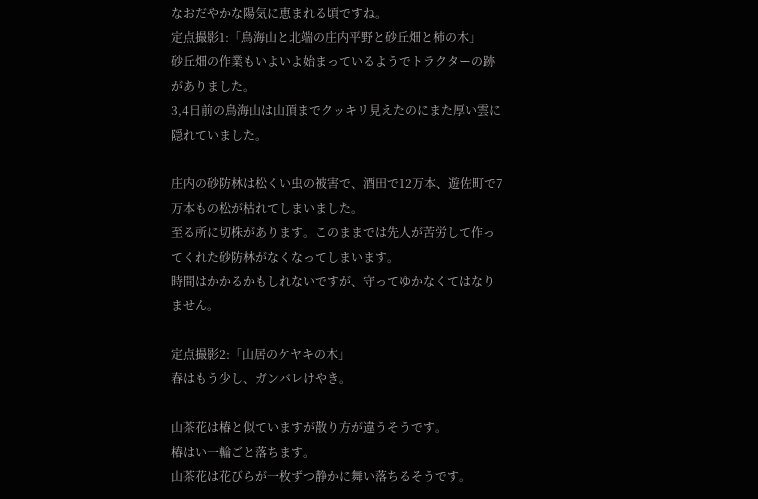なおだやかな陽気に恵まれる頃ですね。
定点撮影1:「鳥海山と北端の庄内平野と砂丘畑と柿の木」
砂丘畑の作業もいよいよ始まっているようでトラクターの跡がありました。
3,4日前の鳥海山は山頂までクッキリ見えたのにまた厚い雲に隠れていました。

庄内の砂防林は松くい虫の被害で、酒田で12万本、遊佐町で7万本もの松が枯れてしまいました。
至る所に切株があります。このままでは先人が苦労して作ってくれた砂防林がなくなってしまいます。
時間はかかるかもしれないですが、守ってゆかなくてはなりません。

定点撮影2:「山居のケヤキの木」
春はもう少し、ガンバレけやき。

山茶花は椿と似ていますが散り方が違うそうです。
椿はい一輪ごと落ちます。
山茶花は花びらが一枚ずつ静かに舞い落ちるそうです。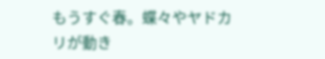もうすぐ春。蝶々やヤドカリが動き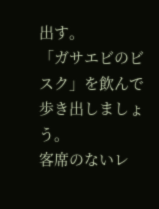出す。
「ガサエビのビスク」を飲んで歩き出しましょう。
客席のないレ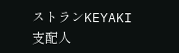ストランKEYAKI
支配人